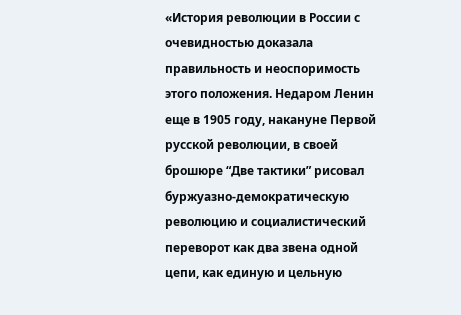«История революции в России с очевидностью доказала правильность и неоспоримость этого положения. Недаром Ленин еще в 1905 году, накануне Первой русской революции, в своей брошюре “Две тактики” рисовал буржуазно-демократическую революцию и социалистический переворот как два звена одной цепи, как единую и цельную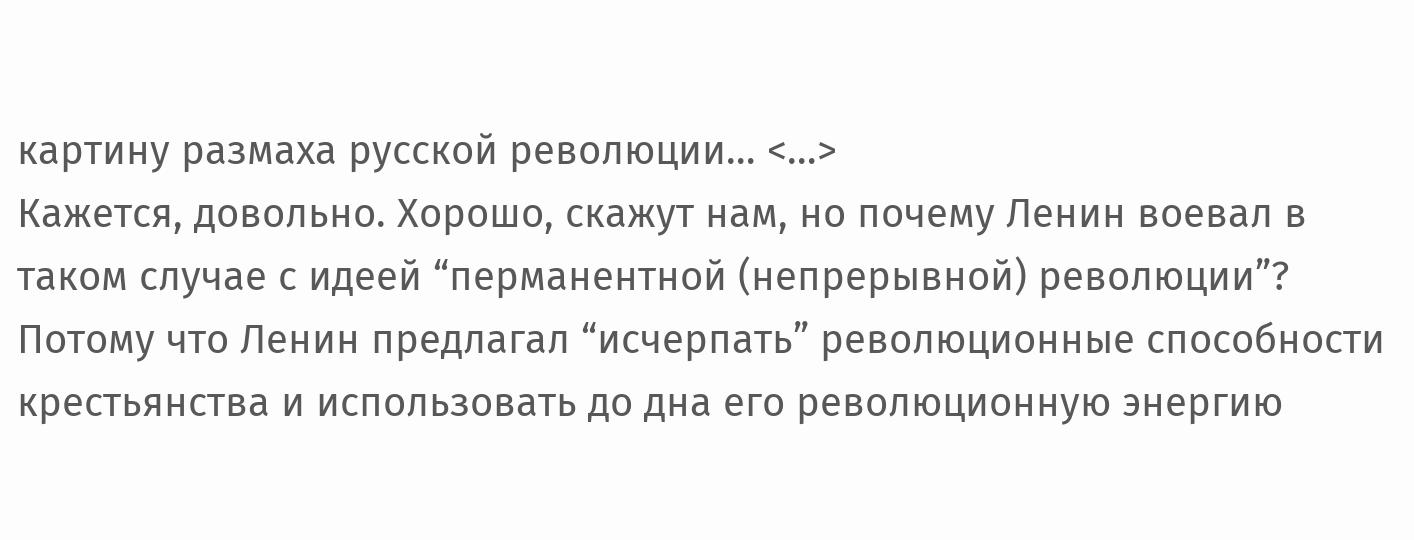картину размаха русской революции… <…>
Кажется, довольно. Хорошо, скажут нам, но почему Ленин воевал в таком случае с идеей “перманентной (непрерывной) революции”?
Потому что Ленин предлагал “исчерпать” революционные способности крестьянства и использовать до дна его революционную энергию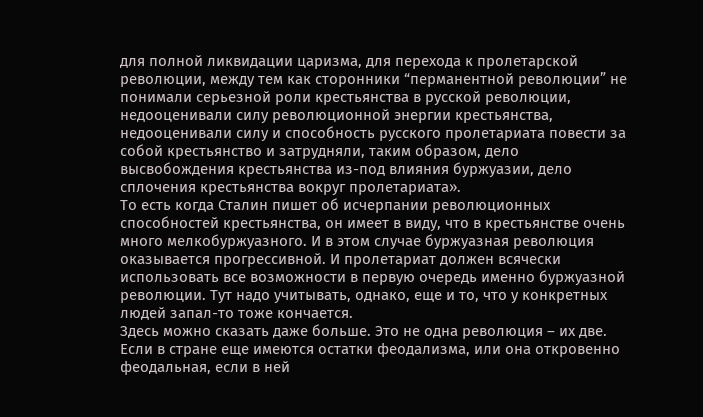для полной ликвидации царизма, для перехода к пролетарской революции, между тем как сторонники “перманентной революции” не понимали серьезной роли крестьянства в русской революции, недооценивали силу революционной энергии крестьянства, недооценивали силу и способность русского пролетариата повести за собой крестьянство и затрудняли, таким образом, дело высвобождения крестьянства из-под влияния буржуазии, дело сплочения крестьянства вокруг пролетариата».
То есть когда Сталин пишет об исчерпании революционных способностей крестьянства, он имеет в виду, что в крестьянстве очень много мелкобуржуазного. И в этом случае буржуазная революция оказывается прогрессивной. И пролетариат должен всячески использовать все возможности в первую очередь именно буржуазной революции. Тут надо учитывать, однако, еще и то, что у конкретных людей запал-то тоже кончается.
Здесь можно сказать даже больше. Это не одна революция – их две. Если в стране еще имеются остатки феодализма, или она откровенно феодальная, если в ней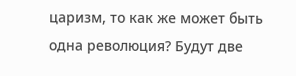царизм, то как же может быть одна революция? Будут две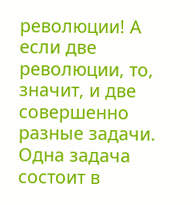революции! А если две революции, то, значит, и две совершенно разные задачи. Одна задача состоит в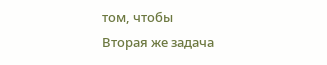том, чтобы
Вторая же задача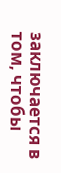заключается в том, чтобы